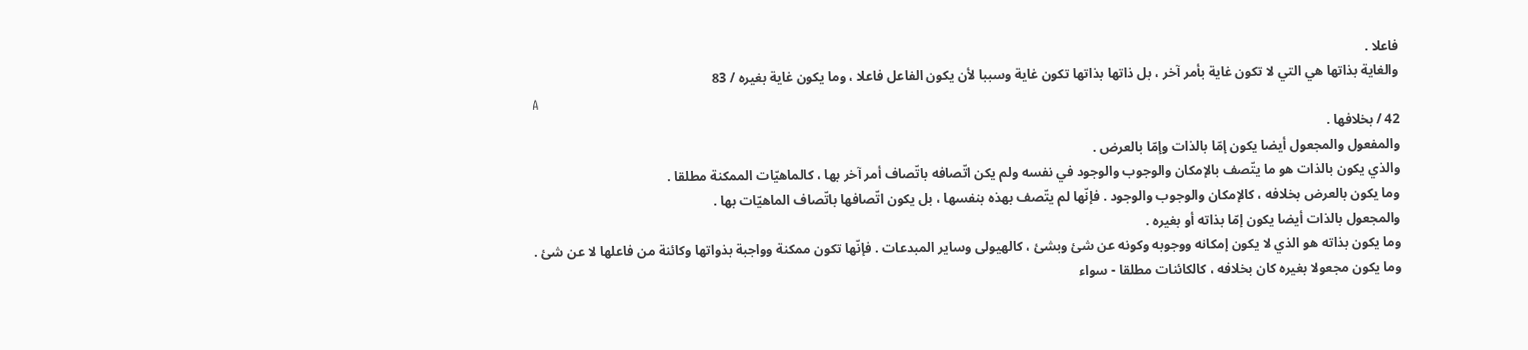فاعلا .
والغاية بذاتها هي التي لا تكون غاية بأمر آخر ، بل ذاتها بذاتها تكون غاية وسببا لأن يكون الفاعل فاعلا ، وما يكون غاية بغيره / 83
A
42 / بخلافها .
والمفعول والمجعول أيضا يكون إمّا بالذات وإمّا بالعرض .
والذي يكون بالذات هو ما يتّصف بالإمكان والوجوب والوجود في نفسه ولم يكن اتّصافه باتّصاف أمر آخر بها ، كالماهيّات الممكنة مطلقا .
وما يكون بالعرض بخلافه ، كالإمكان والوجوب والوجود . فإنّها لم يتّصف بهذه بنفسها ، بل يكون اتّصافها باتّصاف الماهيّات بها .
والمجعول بالذات أيضا يكون إمّا بذاته أو بغيره .
وما يكون بذاته هو الذي لا يكون إمكانه ووجوبه وكونه عن شئ وبشئ ، كالهيولى وساير المبدعات . فإنّها تكون ممكنة وواجبة بذواتها وكائنة من فاعلها لا عن شئ .
وما يكون مجعولا بغيره كان بخلافه ، كالكائنات مطلقا - سواء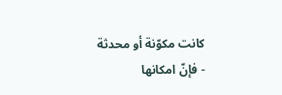كانت مكوّنة أو محدثة - فإنّ امكانها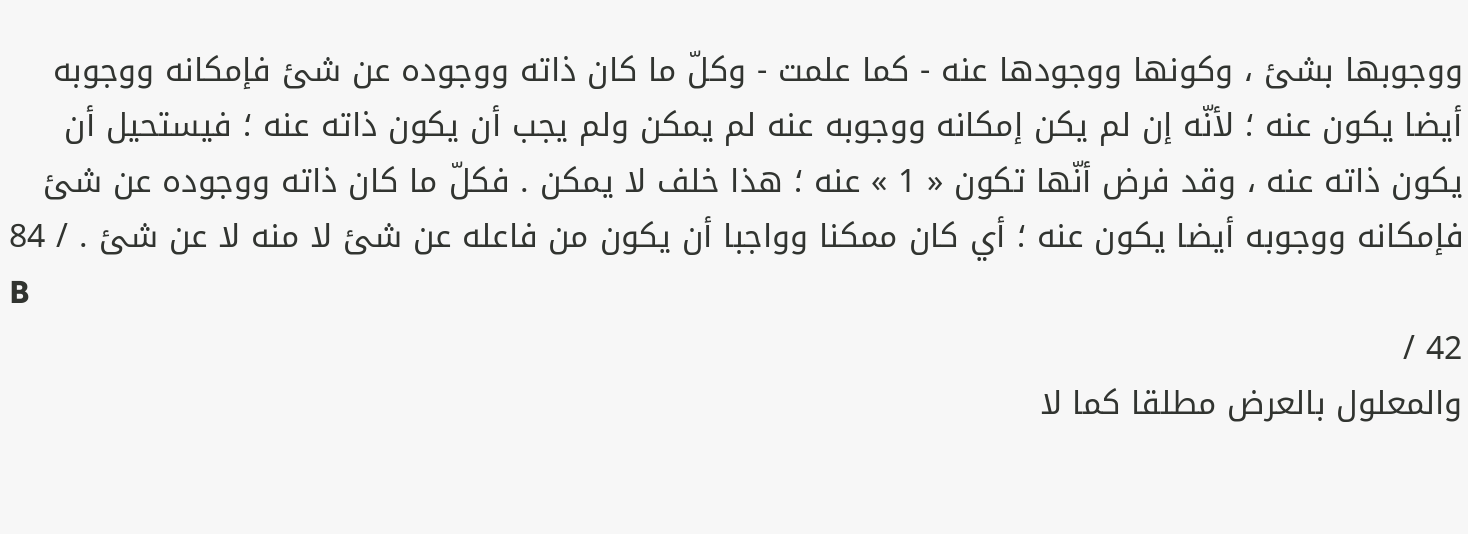ووجوبها بشئ ، وكونها ووجودها عنه - كما علمت - وكلّ ما كان ذاته ووجوده عن شئ فإمكانه ووجوبه أيضا يكون عنه ؛ لأنّه إن لم يكن إمكانه ووجوبه عنه لم يمكن ولم يجب أن يكون ذاته عنه ؛ فيستحيل أن يكون ذاته عنه ، وقد فرض أنّها تكون « 1 » عنه ؛ هذا خلف لا يمكن . فكلّ ما كان ذاته ووجوده عن شئ فإمكانه ووجوبه أيضا يكون عنه ؛ أي كان ممكنا وواجبا أن يكون من فاعله عن شئ لا منه لا عن شئ . / 84
B
42 /
والمعلول بالعرض مطلقا كما لا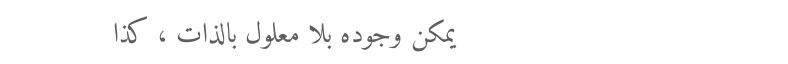يمكن وجوده بلا معلول بالذات ، كذا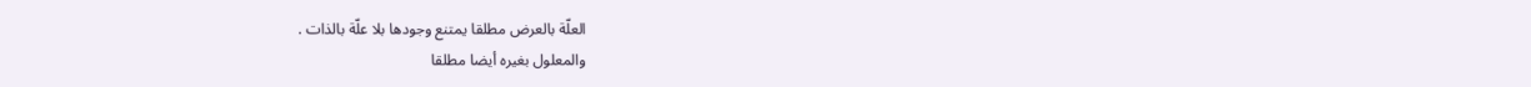العلّة بالعرض مطلقا يمتنع وجودها بلا علّة بالذات .
والمعلول بغيره أيضا مطلقا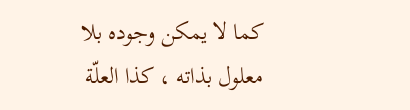كما لا يمكن وجوده بلا معلول بذاته ، كذا العلّة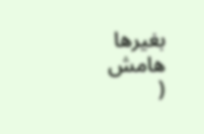بغيرها
هامش
(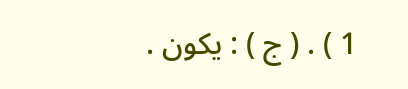1 ) . ( ج ) : يكون .